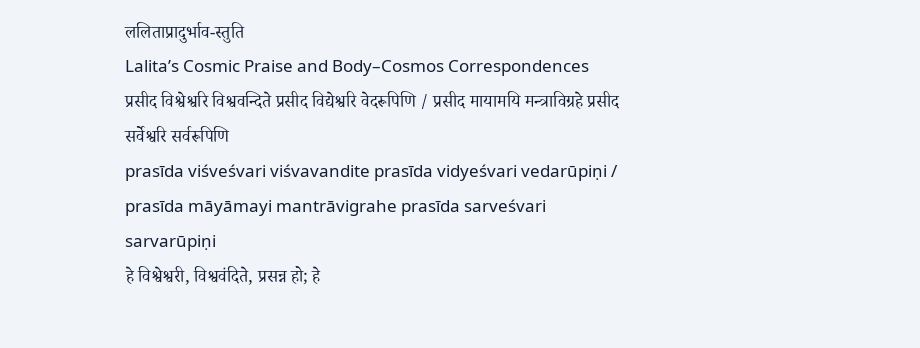ललिताप्रादुर्भाव-स्तुति
Lalita’s Cosmic Praise and Body–Cosmos Correspondences
प्रसीद विश्वेश्वरि विश्ववन्दिते प्रसीद विद्येश्वरि वेदरूपिणि / प्रसीद मायामयि मन्त्राविग्रहे प्रसीद सर्वेश्वरि सर्वरूपिणि
prasīda viśveśvari viśvavandite prasīda vidyeśvari vedarūpiṇi / prasīda māyāmayi mantrāvigrahe prasīda sarveśvari sarvarūpiṇi
हे विश्वेश्वरी, विश्ववंदिते, प्रसन्न हो; हे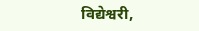विद्येश्वरी,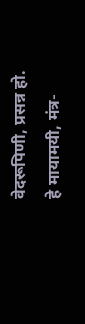वेदरूपिणी, प्रसन्न हो. हे मायामयी, मंत्र-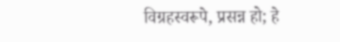विग्रहस्वरूपे, प्रसन्न हो; हे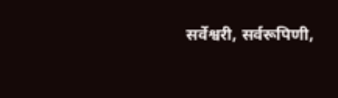सर्वेश्वरी, सर्वरूपिणी,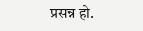प्रसन्न हो.